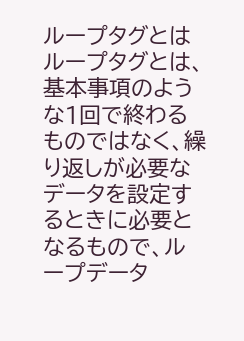ループタグとは
ループタグとは、基本事項のような1回で終わるものではなく、繰り返しが必要なデータを設定するときに必要となるもので、ループデータ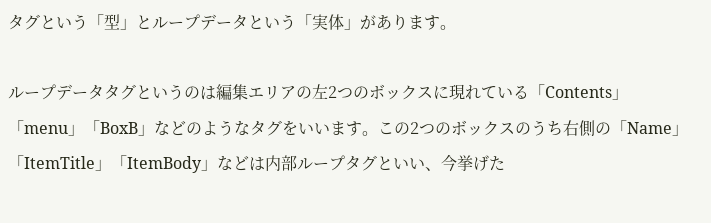タグという「型」とループデータという「実体」があります。

ループデータタグというのは編集エリアの左2つのボックスに現れている「Contents」「menu」「BoxB」などのようなタグをいいます。この2つのボックスのうち右側の「Name」「ItemTitle」「ItemBody」などは内部ループタグといい、今挙げた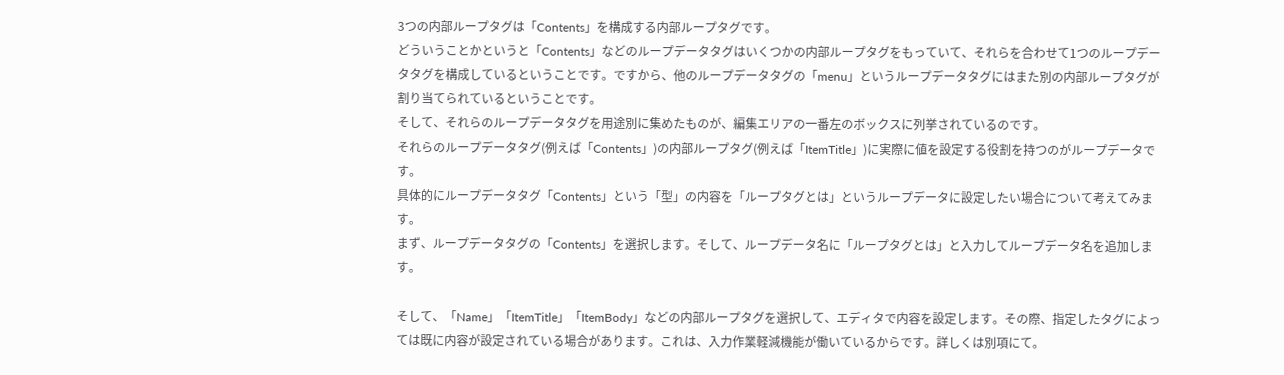3つの内部ループタグは「Contents」を構成する内部ループタグです。
どういうことかというと「Contents」などのループデータタグはいくつかの内部ループタグをもっていて、それらを合わせて1つのループデータタグを構成しているということです。ですから、他のループデータタグの「menu」というループデータタグにはまた別の内部ループタグが割り当てられているということです。
そして、それらのループデータタグを用途別に集めたものが、編集エリアの一番左のボックスに列挙されているのです。
それらのループデータタグ(例えば「Contents」)の内部ループタグ(例えば「ItemTitle」)に実際に値を設定する役割を持つのがループデータです。
具体的にループデータタグ「Contents」という「型」の内容を「ループタグとは」というループデータに設定したい場合について考えてみます。
まず、ループデータタグの「Contents」を選択します。そして、ループデータ名に「ループタグとは」と入力してループデータ名を追加します。

そして、「Name」「ItemTitle」「ItemBody」などの内部ループタグを選択して、エディタで内容を設定します。その際、指定したタグによっては既に内容が設定されている場合があります。これは、入力作業軽減機能が働いているからです。詳しくは別項にて。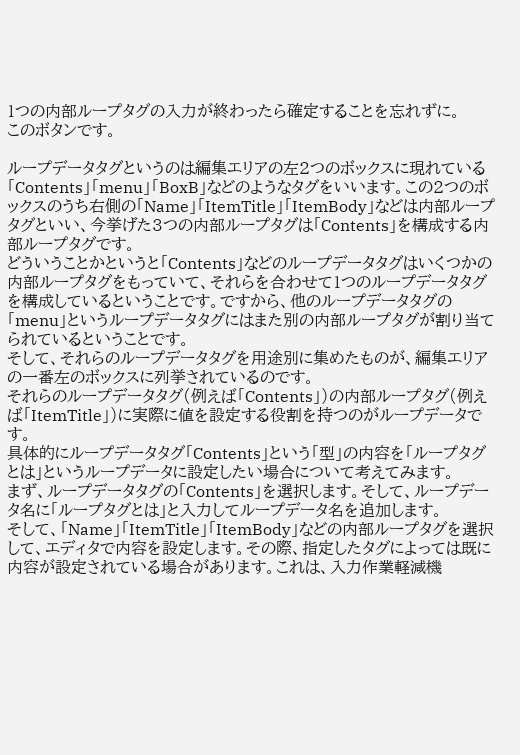1つの内部ループタグの入力が終わったら確定することを忘れずに。
このボタンです。

ループデータタグというのは編集エリアの左2つのボックスに現れている「Contents」「menu」「BoxB」などのようなタグをいいます。この2つのボックスのうち右側の「Name」「ItemTitle」「ItemBody」などは内部ループタグといい、今挙げた3つの内部ループタグは「Contents」を構成する内部ループタグです。
どういうことかというと「Contents」などのループデータタグはいくつかの内部ループタグをもっていて、それらを合わせて1つのループデータタグを構成しているということです。ですから、他のループデータタグの「menu」というループデータタグにはまた別の内部ループタグが割り当てられているということです。
そして、それらのループデータタグを用途別に集めたものが、編集エリアの一番左のボックスに列挙されているのです。
それらのループデータタグ(例えば「Contents」)の内部ループタグ(例えば「ItemTitle」)に実際に値を設定する役割を持つのがループデータです。
具体的にループデータタグ「Contents」という「型」の内容を「ループタグとは」というループデータに設定したい場合について考えてみます。
まず、ループデータタグの「Contents」を選択します。そして、ループデータ名に「ループタグとは」と入力してループデータ名を追加します。
そして、「Name」「ItemTitle」「ItemBody」などの内部ループタグを選択して、エディタで内容を設定します。その際、指定したタグによっては既に内容が設定されている場合があります。これは、入力作業軽減機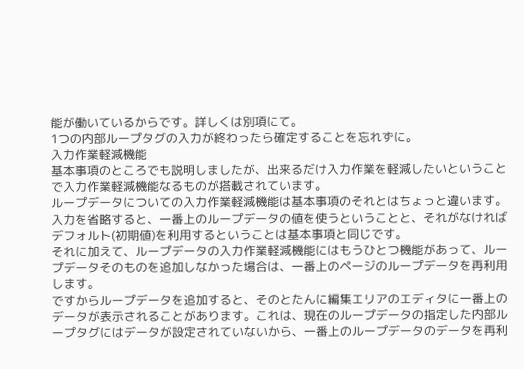能が働いているからです。詳しくは別項にて。
1つの内部ループタグの入力が終わったら確定することを忘れずに。
入力作業軽減機能
基本事項のところでも説明しましたが、出来るだけ入力作業を軽減したいということで入力作業軽減機能なるものが搭載されています。
ループデータについての入力作業軽減機能は基本事項のそれとはちょっと違います。入力を省略すると、一番上のループデータの値を使うということと、それがなければデフォルト(初期値)を利用するということは基本事項と同じです。
それに加えて、ループデータの入力作業軽減機能にはもうひとつ機能があって、ループデータそのものを追加しなかった場合は、一番上のページのループデータを再利用します。
ですからループデータを追加すると、そのとたんに編集エリアのエディタに一番上のデータが表示されることがあります。これは、現在のループデータの指定した内部ループタグにはデータが設定されていないから、一番上のループデータのデータを再利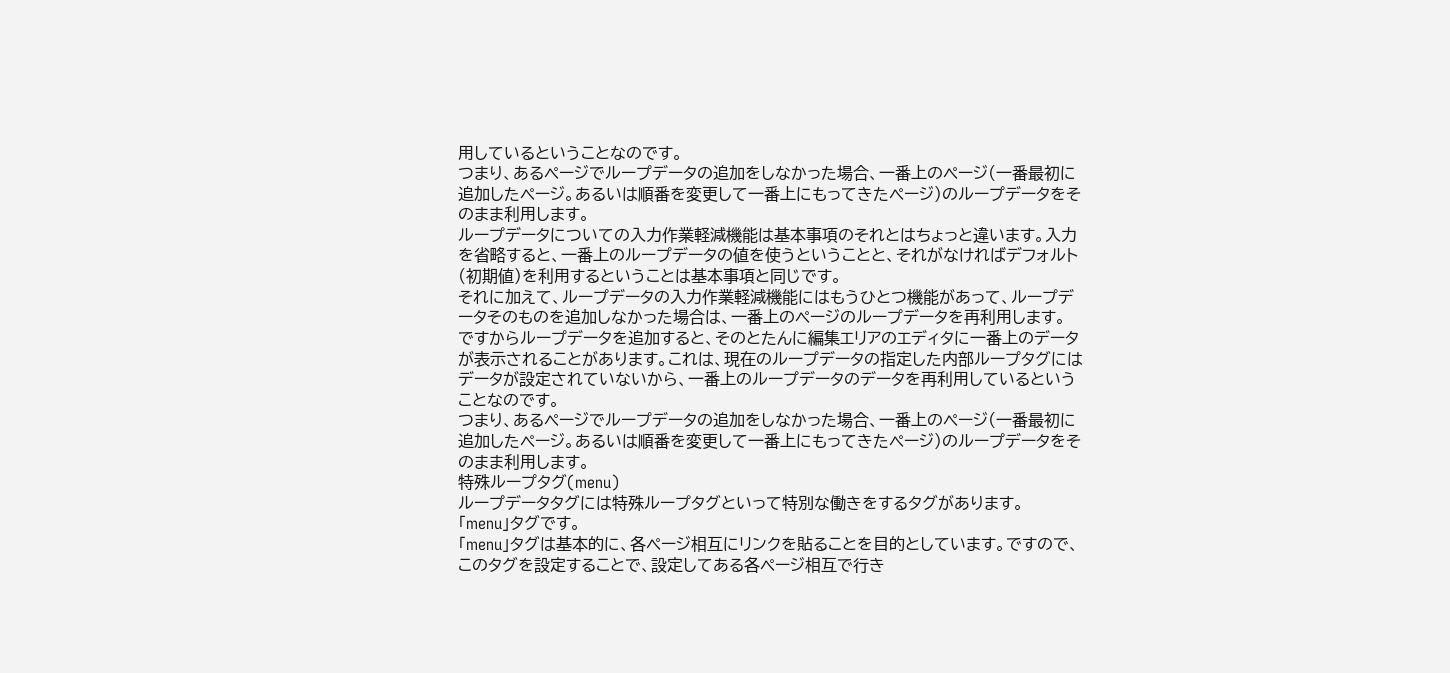用しているということなのです。
つまり、あるページでループデータの追加をしなかった場合、一番上のページ(一番最初に追加したページ。あるいは順番を変更して一番上にもってきたページ)のループデータをそのまま利用します。
ループデータについての入力作業軽減機能は基本事項のそれとはちょっと違います。入力を省略すると、一番上のループデータの値を使うということと、それがなければデフォルト(初期値)を利用するということは基本事項と同じです。
それに加えて、ループデータの入力作業軽減機能にはもうひとつ機能があって、ループデータそのものを追加しなかった場合は、一番上のページのループデータを再利用します。
ですからループデータを追加すると、そのとたんに編集エリアのエディタに一番上のデータが表示されることがあります。これは、現在のループデータの指定した内部ループタグにはデータが設定されていないから、一番上のループデータのデータを再利用しているということなのです。
つまり、あるページでループデータの追加をしなかった場合、一番上のページ(一番最初に追加したページ。あるいは順番を変更して一番上にもってきたページ)のループデータをそのまま利用します。
特殊ループタグ(menu)
ループデータタグには特殊ループタグといって特別な働きをするタグがあります。
「menu」タグです。
「menu」タグは基本的に、各ページ相互にリンクを貼ることを目的としています。ですので、このタグを設定することで、設定してある各ページ相互で行き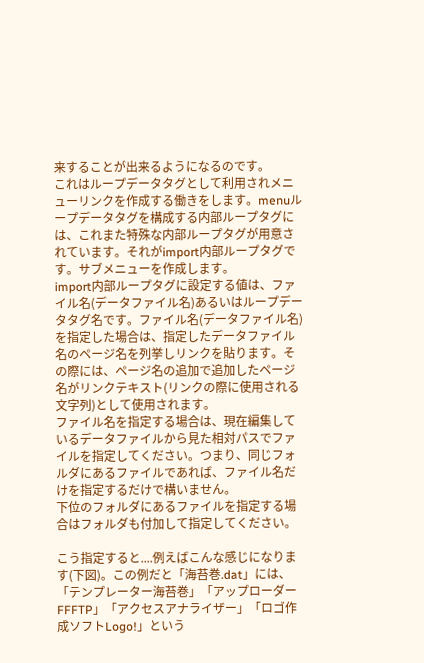来することが出来るようになるのです。
これはループデータタグとして利用されメニューリンクを作成する働きをします。menuループデータタグを構成する内部ループタグには、これまた特殊な内部ループタグが用意されています。それがimport内部ループタグです。サブメニューを作成します。
import内部ループタグに設定する値は、ファイル名(データファイル名)あるいはループデータタグ名です。ファイル名(データファイル名)を指定した場合は、指定したデータファイル名のページ名を列挙しリンクを貼ります。その際には、ページ名の追加で追加したページ名がリンクテキスト(リンクの際に使用される文字列)として使用されます。
ファイル名を指定する場合は、現在編集しているデータファイルから見た相対パスでファイルを指定してください。つまり、同じフォルダにあるファイルであれば、ファイル名だけを指定するだけで構いません。
下位のフォルダにあるファイルを指定する場合はフォルダも付加して指定してください。

こう指定すると....例えばこんな感じになります(下図)。この例だと「海苔巻.dat」には、「テンプレーター海苔巻」「アップローダーFFFTP」「アクセスアナライザー」「ロゴ作成ソフトLogo!」という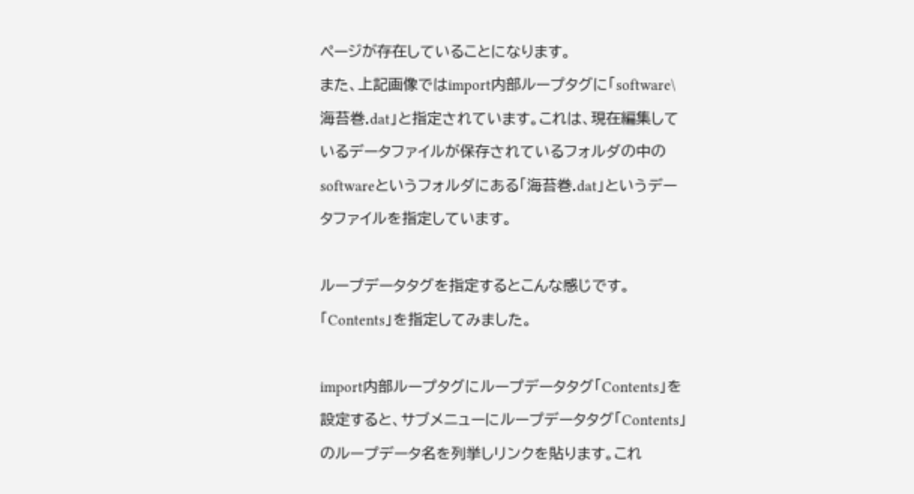ページが存在していることになります。
また、上記画像ではimport内部ループタグに「software\海苔巻.dat」と指定されています。これは、現在編集しているデータファイルが保存されているフォルダの中のsoftwareというフォルダにある「海苔巻.dat」というデータファイルを指定しています。

ループデータタグを指定するとこんな感じです。「Contents」を指定してみました。

import内部ループタグにループデータタグ「Contents」を設定すると、サブメニューにループデータタグ「Contents」のループデータ名を列挙しリンクを貼ります。これ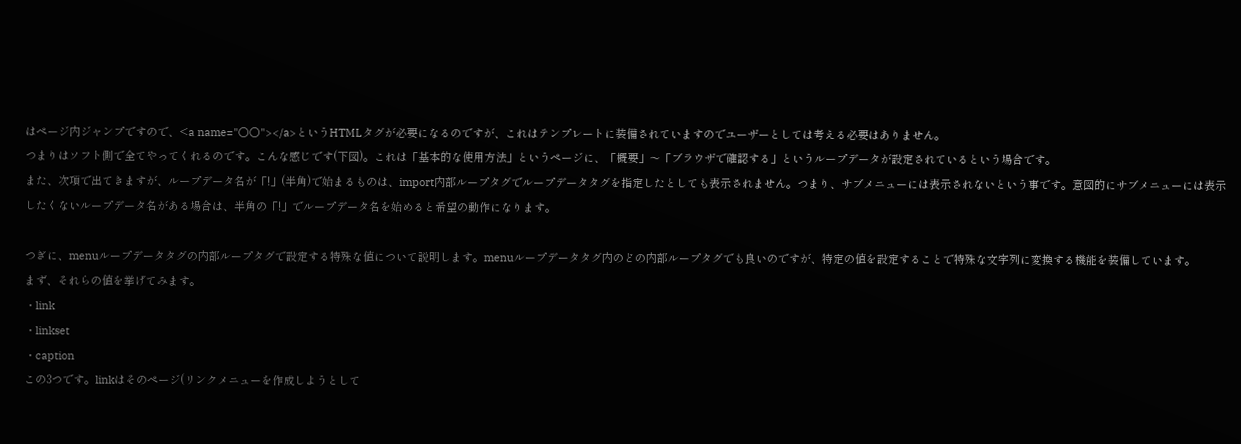はページ内ジャンプですので、<a name="○○"></a>というHTMLタグが必要になるのですが、これはテンプレートに装備されていますのでユーザーとしては考える必要はありません。
つまりはソフト側で全てやってくれるのです。こんな感じです(下図)。これは「基本的な使用方法」というページに、「概要」〜「ブラウザで確認する」というループデータが設定されているという場合です。
また、次項で出てきますが、ループデータ名が「!」(半角)で始まるものは、import内部ループタグでループデータタグを指定したとしても表示されません。つまり、サブメニューには表示されないという事です。意図的にサブメニューには表示したくないループデータ名がある場合は、半角の「!」でループデータ名を始めると希望の動作になります。

つぎに、menuループデータタグの内部ループタグで設定する特殊な値について説明します。menuループデータタグ内のどの内部ループタグでも良いのですが、特定の値を設定することで特殊な文字列に変換する機能を装備しています。
まず、それらの値を挙げてみます。
・link
・linkset
・caption
この3つです。linkはそのページ(リンクメニューを作成しようとして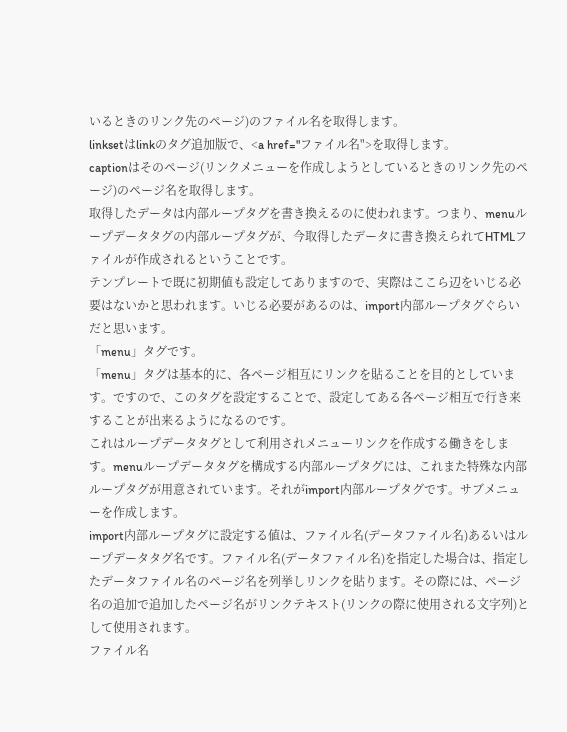いるときのリンク先のページ)のファイル名を取得します。
linksetはlinkのタグ追加版で、<a href="ファイル名">を取得します。
captionはそのページ(リンクメニューを作成しようとしているときのリンク先のページ)のページ名を取得します。
取得したデータは内部ループタグを書き換えるのに使われます。つまり、menuループデータタグの内部ループタグが、今取得したデータに書き換えられてHTMLファイルが作成されるということです。
テンプレートで既に初期値も設定してありますので、実際はここら辺をいじる必要はないかと思われます。いじる必要があるのは、import内部ループタグぐらいだと思います。
「menu」タグです。
「menu」タグは基本的に、各ページ相互にリンクを貼ることを目的としています。ですので、このタグを設定することで、設定してある各ページ相互で行き来することが出来るようになるのです。
これはループデータタグとして利用されメニューリンクを作成する働きをします。menuループデータタグを構成する内部ループタグには、これまた特殊な内部ループタグが用意されています。それがimport内部ループタグです。サブメニューを作成します。
import内部ループタグに設定する値は、ファイル名(データファイル名)あるいはループデータタグ名です。ファイル名(データファイル名)を指定した場合は、指定したデータファイル名のページ名を列挙しリンクを貼ります。その際には、ページ名の追加で追加したページ名がリンクテキスト(リンクの際に使用される文字列)として使用されます。
ファイル名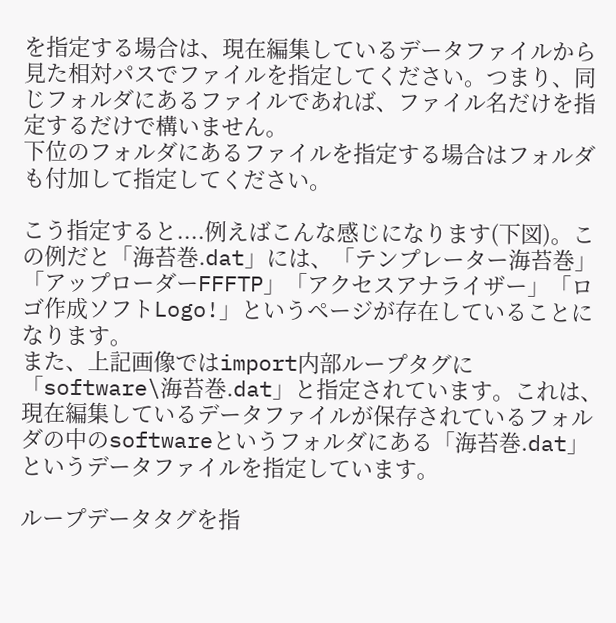を指定する場合は、現在編集しているデータファイルから見た相対パスでファイルを指定してください。つまり、同じフォルダにあるファイルであれば、ファイル名だけを指定するだけで構いません。
下位のフォルダにあるファイルを指定する場合はフォルダも付加して指定してください。

こう指定すると....例えばこんな感じになります(下図)。この例だと「海苔巻.dat」には、「テンプレーター海苔巻」「アップローダーFFFTP」「アクセスアナライザー」「ロゴ作成ソフトLogo!」というページが存在していることになります。
また、上記画像ではimport内部ループタグに「software\海苔巻.dat」と指定されています。これは、現在編集しているデータファイルが保存されているフォルダの中のsoftwareというフォルダにある「海苔巻.dat」というデータファイルを指定しています。

ループデータタグを指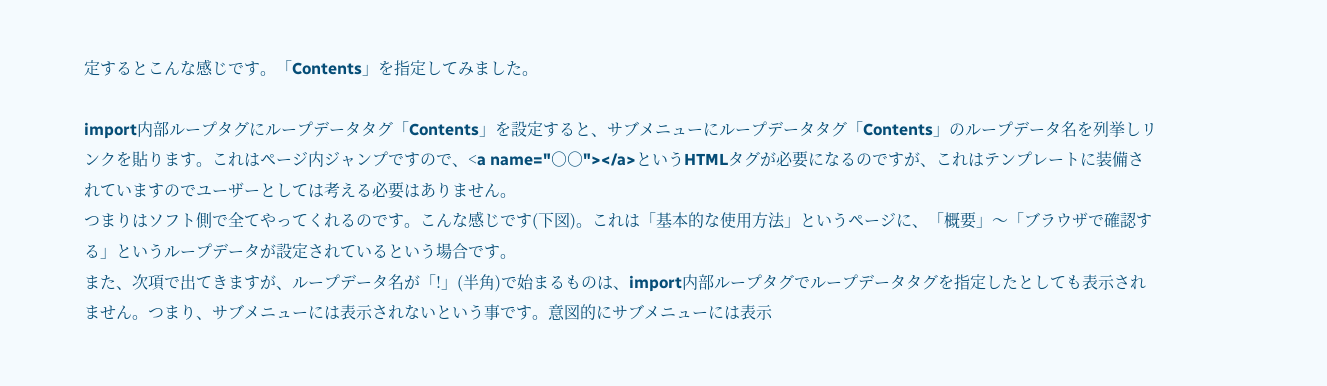定するとこんな感じです。「Contents」を指定してみました。

import内部ループタグにループデータタグ「Contents」を設定すると、サブメニューにループデータタグ「Contents」のループデータ名を列挙しリンクを貼ります。これはページ内ジャンプですので、<a name="○○"></a>というHTMLタグが必要になるのですが、これはテンプレートに装備されていますのでユーザーとしては考える必要はありません。
つまりはソフト側で全てやってくれるのです。こんな感じです(下図)。これは「基本的な使用方法」というページに、「概要」〜「ブラウザで確認する」というループデータが設定されているという場合です。
また、次項で出てきますが、ループデータ名が「!」(半角)で始まるものは、import内部ループタグでループデータタグを指定したとしても表示されません。つまり、サブメニューには表示されないという事です。意図的にサブメニューには表示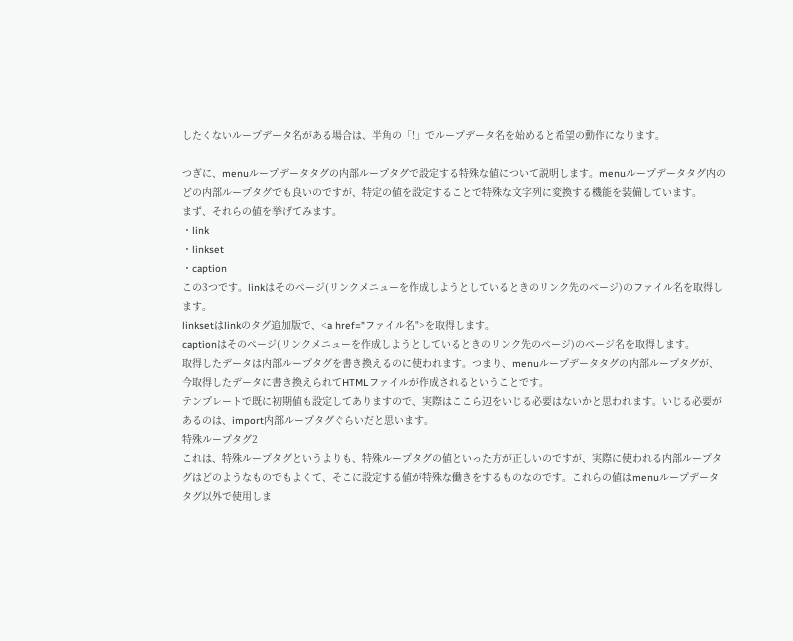したくないループデータ名がある場合は、半角の「!」でループデータ名を始めると希望の動作になります。

つぎに、menuループデータタグの内部ループタグで設定する特殊な値について説明します。menuループデータタグ内のどの内部ループタグでも良いのですが、特定の値を設定することで特殊な文字列に変換する機能を装備しています。
まず、それらの値を挙げてみます。
・link
・linkset
・caption
この3つです。linkはそのページ(リンクメニューを作成しようとしているときのリンク先のページ)のファイル名を取得します。
linksetはlinkのタグ追加版で、<a href="ファイル名">を取得します。
captionはそのページ(リンクメニューを作成しようとしているときのリンク先のページ)のページ名を取得します。
取得したデータは内部ループタグを書き換えるのに使われます。つまり、menuループデータタグの内部ループタグが、今取得したデータに書き換えられてHTMLファイルが作成されるということです。
テンプレートで既に初期値も設定してありますので、実際はここら辺をいじる必要はないかと思われます。いじる必要があるのは、import内部ループタグぐらいだと思います。
特殊ループタグ2
これは、特殊ループタグというよりも、特殊ループタグの値といった方が正しいのですが、実際に使われる内部ループタグはどのようなものでもよくて、そこに設定する値が特殊な働きをするものなのです。これらの値はmenuループデータタグ以外で使用しま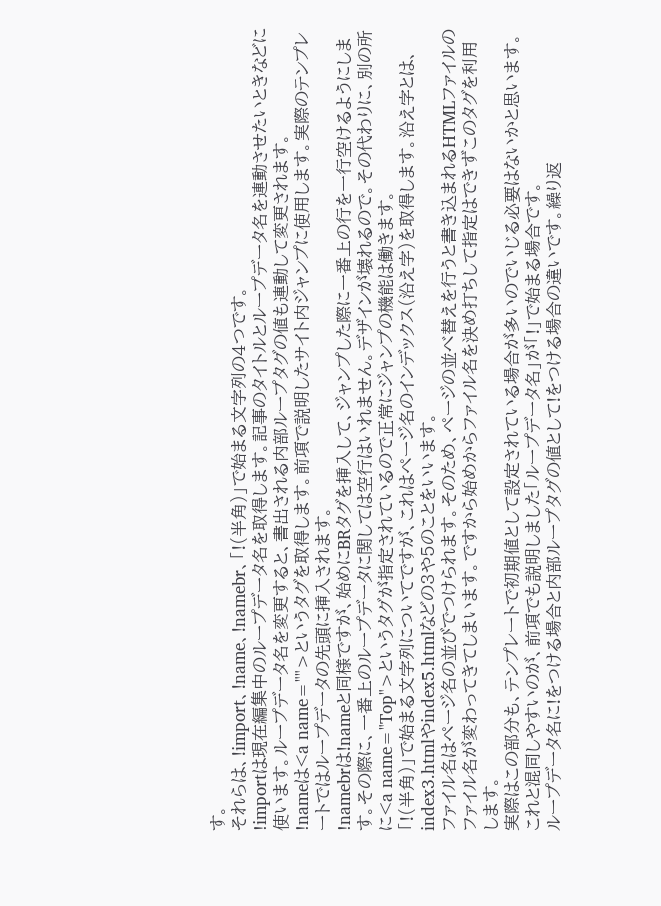す。
それらは、!import、!name、!namebr、「!(半角)」で始まる文字列の4つです。
!importは現在編集中のループデータ名を取得します。記事のタイトルとループデータ名を連動させたいときなどに使います。ループデータ名を変更すると、書出される内部ループタグの値も連動して変更されます。
!nameは<a name="">というタグを取得します。前項で説明したサイト内ジャンプに使用します。実際のテンプレートではループデータの先頭に挿入されます。
!namebrは!nameと同様ですが、始めにBRタグを挿入して、ジャンプした際に一番上の行を一行空けるようにします。その際に、一番上のループデータに関しては空行はいれません。デザインが壊れるので。その代わりに、別の所に<a name="Top">というタグが指定されているので正常にジャンプの機能は働きます。
「!(半角)」で始まる文字列についてですが、これはページ名のインデックス(沿え字)を取得します。沿え字とは、index3.htmlやindex5.htmlなどの3や5のことをいいます。
ファイル名はページ名の並びでつけられます。そのため、ページの並べ替えを行うと書き込まれるHTMLファイルのファイル名が変わってきてしまいます。ですから始めからファイル名を決め打ちして指定はできずこのタグを利用します。
実際はこの部分も、テンプレートで初期値として設定されている場合が多いのでいじる必要はないかと思います。
これと混同しやすいのが、前項でも説明しました「ループデータ名」が「!」で始まる場合です。
ループデータ名に!をつける場合と内部ループタグの値として!をつける場合の違いです。繰り返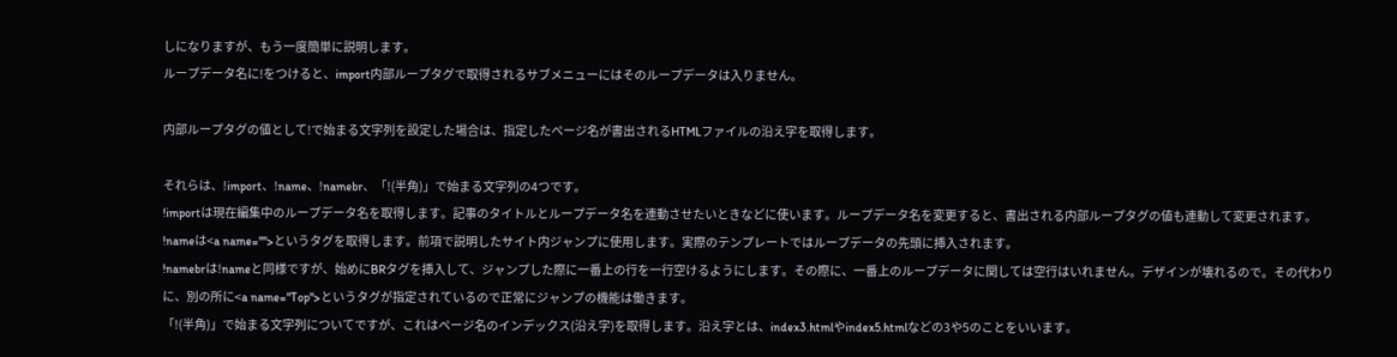しになりますが、もう一度簡単に説明します。
ループデータ名に!をつけると、import内部ループタグで取得されるサブメニューにはそのループデータは入りません。

内部ループタグの値として!で始まる文字列を設定した場合は、指定したページ名が書出されるHTMLファイルの沿え字を取得します。

それらは、!import、!name、!namebr、「!(半角)」で始まる文字列の4つです。
!importは現在編集中のループデータ名を取得します。記事のタイトルとループデータ名を連動させたいときなどに使います。ループデータ名を変更すると、書出される内部ループタグの値も連動して変更されます。
!nameは<a name="">というタグを取得します。前項で説明したサイト内ジャンプに使用します。実際のテンプレートではループデータの先頭に挿入されます。
!namebrは!nameと同様ですが、始めにBRタグを挿入して、ジャンプした際に一番上の行を一行空けるようにします。その際に、一番上のループデータに関しては空行はいれません。デザインが壊れるので。その代わりに、別の所に<a name="Top">というタグが指定されているので正常にジャンプの機能は働きます。
「!(半角)」で始まる文字列についてですが、これはページ名のインデックス(沿え字)を取得します。沿え字とは、index3.htmlやindex5.htmlなどの3や5のことをいいます。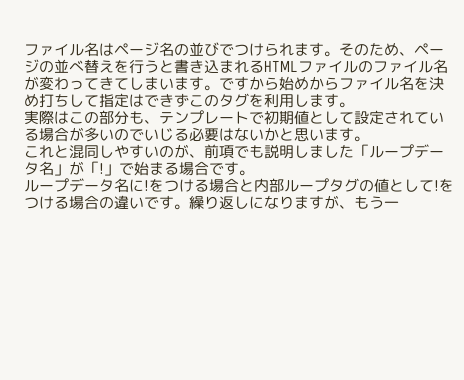ファイル名はページ名の並びでつけられます。そのため、ページの並べ替えを行うと書き込まれるHTMLファイルのファイル名が変わってきてしまいます。ですから始めからファイル名を決め打ちして指定はできずこのタグを利用します。
実際はこの部分も、テンプレートで初期値として設定されている場合が多いのでいじる必要はないかと思います。
これと混同しやすいのが、前項でも説明しました「ループデータ名」が「!」で始まる場合です。
ループデータ名に!をつける場合と内部ループタグの値として!をつける場合の違いです。繰り返しになりますが、もう一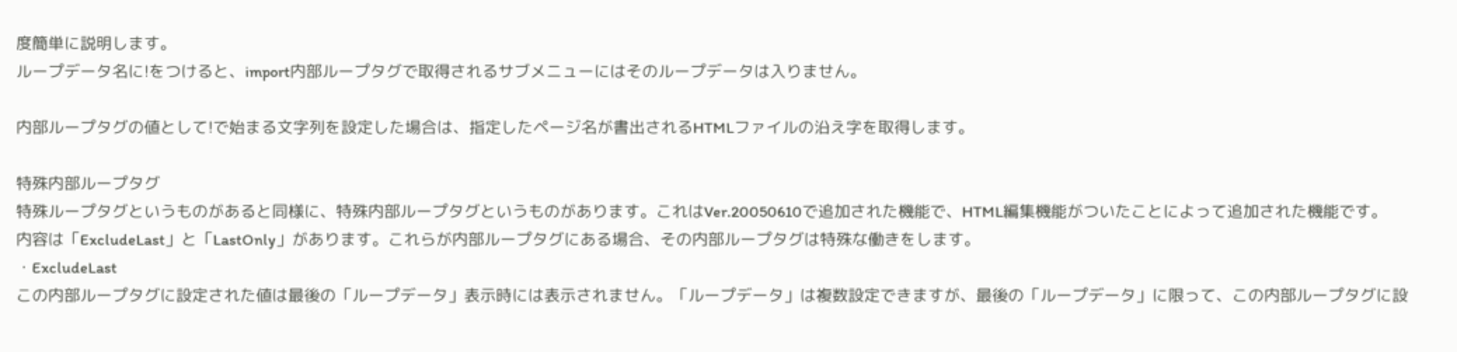度簡単に説明します。
ループデータ名に!をつけると、import内部ループタグで取得されるサブメニューにはそのループデータは入りません。

内部ループタグの値として!で始まる文字列を設定した場合は、指定したページ名が書出されるHTMLファイルの沿え字を取得します。

特殊内部ループタグ
特殊ループタグというものがあると同様に、特殊内部ループタグというものがあります。これはVer.20050610で追加された機能で、HTML編集機能がついたことによって追加された機能です。
内容は「ExcludeLast」と「LastOnly」があります。これらが内部ループタグにある場合、その内部ループタグは特殊な働きをします。
・ExcludeLast
この内部ループタグに設定された値は最後の「ループデータ」表示時には表示されません。「ループデータ」は複数設定できますが、最後の「ループデータ」に限って、この内部ループタグに設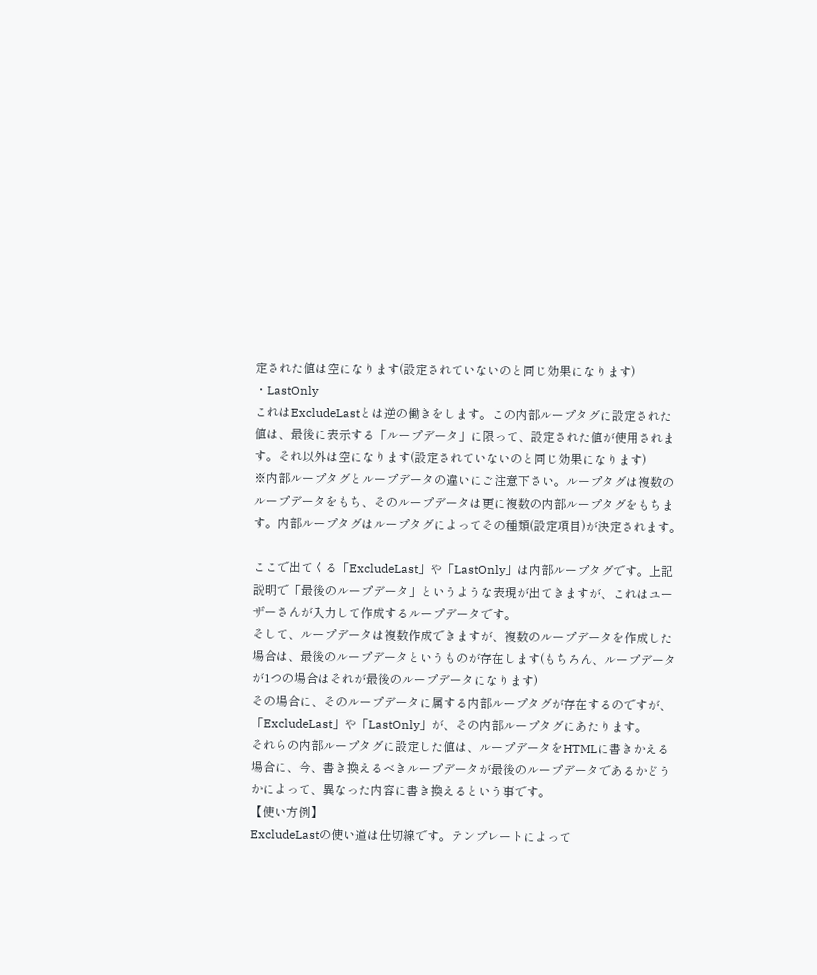定された値は空になります(設定されていないのと同じ効果になります)
・LastOnly
これはExcludeLastとは逆の働きをします。この内部ループタグに設定された値は、最後に表示する「ループデータ」に限って、設定された値が使用されます。それ以外は空になります(設定されていないのと同じ効果になります)
※内部ループタグとループデータの違いにご注意下さい。ループタグは複数のループデータをもち、そのループデータは更に複数の内部ループタグをもちます。内部ループタグはループタグによってその種類(設定項目)が決定されます。

ここで出てくる「ExcludeLast」や「LastOnly」は内部ループタグです。上記説明で「最後のループデータ」というような表現が出てきますが、これはユーザーさんが入力して作成するループデータです。
そして、ループデータは複数作成できますが、複数のループデータを作成した場合は、最後のループデータというものが存在します(もちろん、ループデータが1つの場合はそれが最後のループデータになります)
その場合に、そのループデータに属する内部ループタグが存在するのですが、「ExcludeLast」や「LastOnly」が、その内部ループタグにあたります。
それらの内部ループタグに設定した値は、ループデータをHTMLに書きかえる場合に、今、書き換えるべきループデータが最後のループデータであるかどうかによって、異なった内容に書き換えるという事です。
【使い方例】
ExcludeLastの使い道は仕切線です。テンプレートによって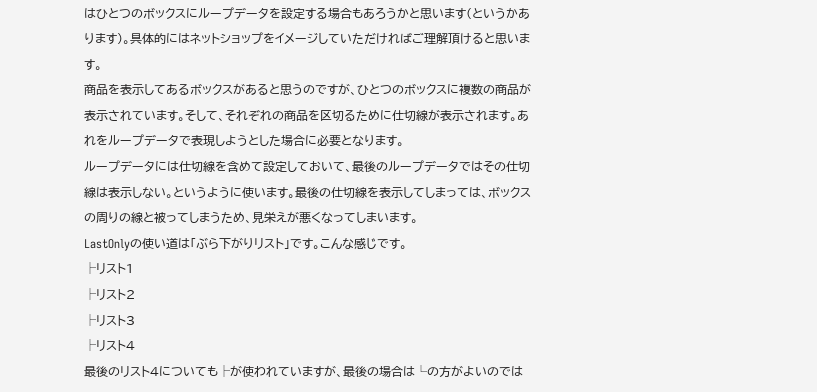はひとつのボックスにループデータを設定する場合もあろうかと思います(というかあります)。具体的にはネットショップをイメージしていただければご理解頂けると思います。
商品を表示してあるボックスがあると思うのですが、ひとつのボックスに複数の商品が表示されています。そして、それぞれの商品を区切るために仕切線が表示されます。あれをループデータで表現しようとした場合に必要となります。
ループデータには仕切線を含めて設定しておいて、最後のループデータではその仕切線は表示しない。というように使います。最後の仕切線を表示してしまっては、ボックスの周りの線と被ってしまうため、見栄えが悪くなってしまいます。
LastOnlyの使い道は「ぶら下がりリスト」です。こんな感じです。
├リスト1
├リスト2
├リスト3
├リスト4
最後のリスト4についても├が使われていますが、最後の場合は└の方がよいのでは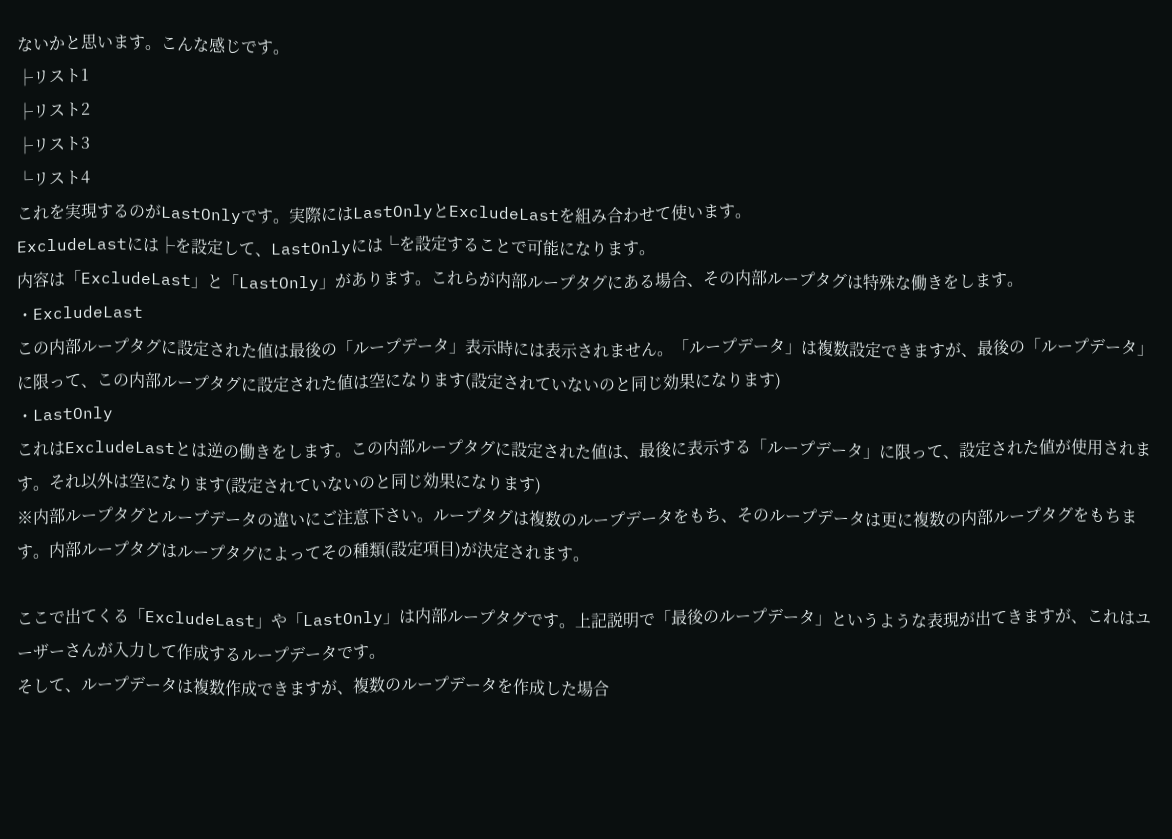ないかと思います。こんな感じです。
├リスト1
├リスト2
├リスト3
└リスト4
これを実現するのがLastOnlyです。実際にはLastOnlyとExcludeLastを組み合わせて使います。
ExcludeLastには├を設定して、LastOnlyには└を設定することで可能になります。
内容は「ExcludeLast」と「LastOnly」があります。これらが内部ループタグにある場合、その内部ループタグは特殊な働きをします。
・ExcludeLast
この内部ループタグに設定された値は最後の「ループデータ」表示時には表示されません。「ループデータ」は複数設定できますが、最後の「ループデータ」に限って、この内部ループタグに設定された値は空になります(設定されていないのと同じ効果になります)
・LastOnly
これはExcludeLastとは逆の働きをします。この内部ループタグに設定された値は、最後に表示する「ループデータ」に限って、設定された値が使用されます。それ以外は空になります(設定されていないのと同じ効果になります)
※内部ループタグとループデータの違いにご注意下さい。ループタグは複数のループデータをもち、そのループデータは更に複数の内部ループタグをもちます。内部ループタグはループタグによってその種類(設定項目)が決定されます。

ここで出てくる「ExcludeLast」や「LastOnly」は内部ループタグです。上記説明で「最後のループデータ」というような表現が出てきますが、これはユーザーさんが入力して作成するループデータです。
そして、ループデータは複数作成できますが、複数のループデータを作成した場合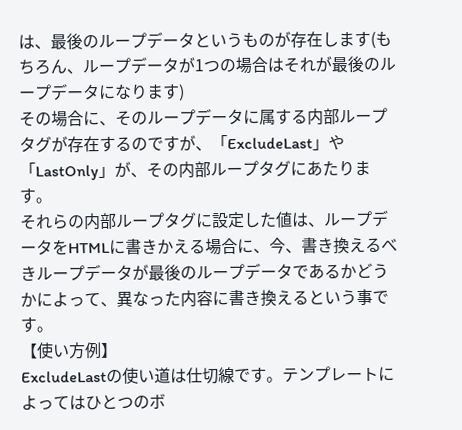は、最後のループデータというものが存在します(もちろん、ループデータが1つの場合はそれが最後のループデータになります)
その場合に、そのループデータに属する内部ループタグが存在するのですが、「ExcludeLast」や「LastOnly」が、その内部ループタグにあたります。
それらの内部ループタグに設定した値は、ループデータをHTMLに書きかえる場合に、今、書き換えるべきループデータが最後のループデータであるかどうかによって、異なった内容に書き換えるという事です。
【使い方例】
ExcludeLastの使い道は仕切線です。テンプレートによってはひとつのボ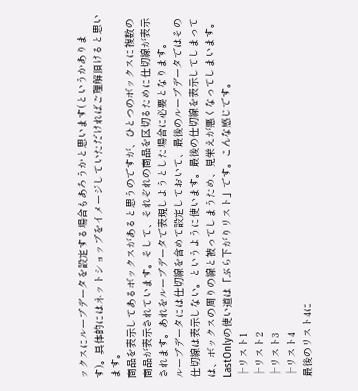ックスにループデータを設定する場合もあろうかと思います(というかあります)。具体的にはネットショップをイメージしていただければご理解頂けると思います。
商品を表示してあるボックスがあると思うのですが、ひとつのボックスに複数の商品が表示されています。そして、それぞれの商品を区切るために仕切線が表示されます。あれをループデータで表現しようとした場合に必要となります。
ループデータには仕切線を含めて設定しておいて、最後のループデータではその仕切線は表示しない。というように使います。最後の仕切線を表示してしまっては、ボックスの周りの線と被ってしまうため、見栄えが悪くなってしまいます。
LastOnlyの使い道は「ぶら下がりリスト」です。こんな感じです。
├リスト1
├リスト2
├リスト3
├リスト4
最後のリスト4に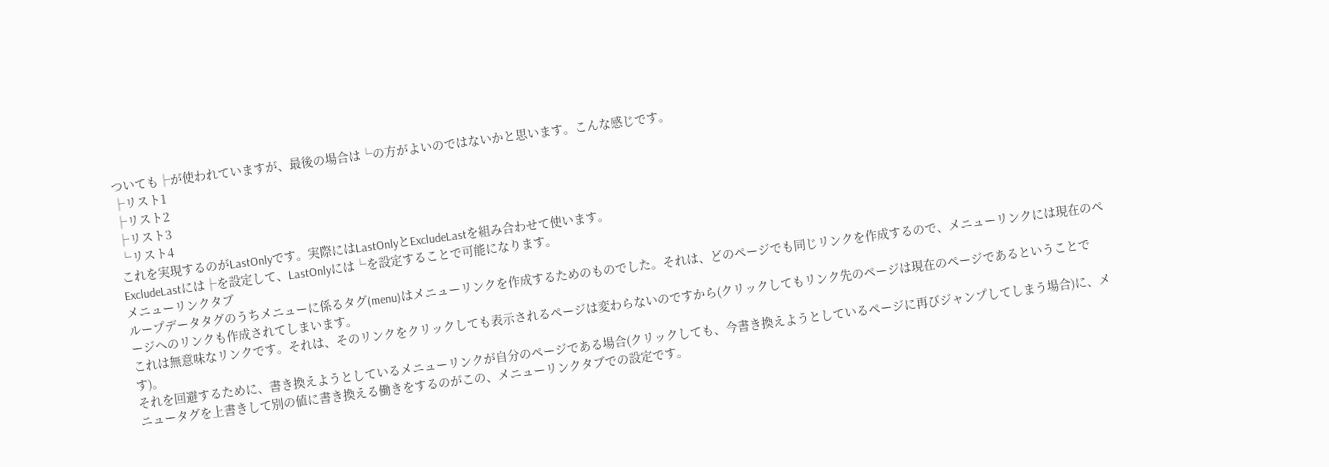ついても├が使われていますが、最後の場合は└の方がよいのではないかと思います。こんな感じです。
├リスト1
├リスト2
├リスト3
└リスト4
これを実現するのがLastOnlyです。実際にはLastOnlyとExcludeLastを組み合わせて使います。
ExcludeLastには├を設定して、LastOnlyには└を設定することで可能になります。
メニューリンクタブ
ループデータタグのうちメニューに係るタグ(menu)はメニューリンクを作成するためのものでした。それは、どのページでも同じリンクを作成するので、メニューリンクには現在のページへのリンクも作成されてしまいます。
これは無意味なリンクです。それは、そのリンクをクリックしても表示されるページは変わらないのですから(クリックしてもリンク先のページは現在のページであるということです)。
それを回避するために、書き換えようとしているメニューリンクが自分のページである場合(クリックしても、今書き換えようとしているページに再びジャンプしてしまう場合)に、メニュータグを上書きして別の値に書き換える働きをするのがこの、メニューリンクタブでの設定です。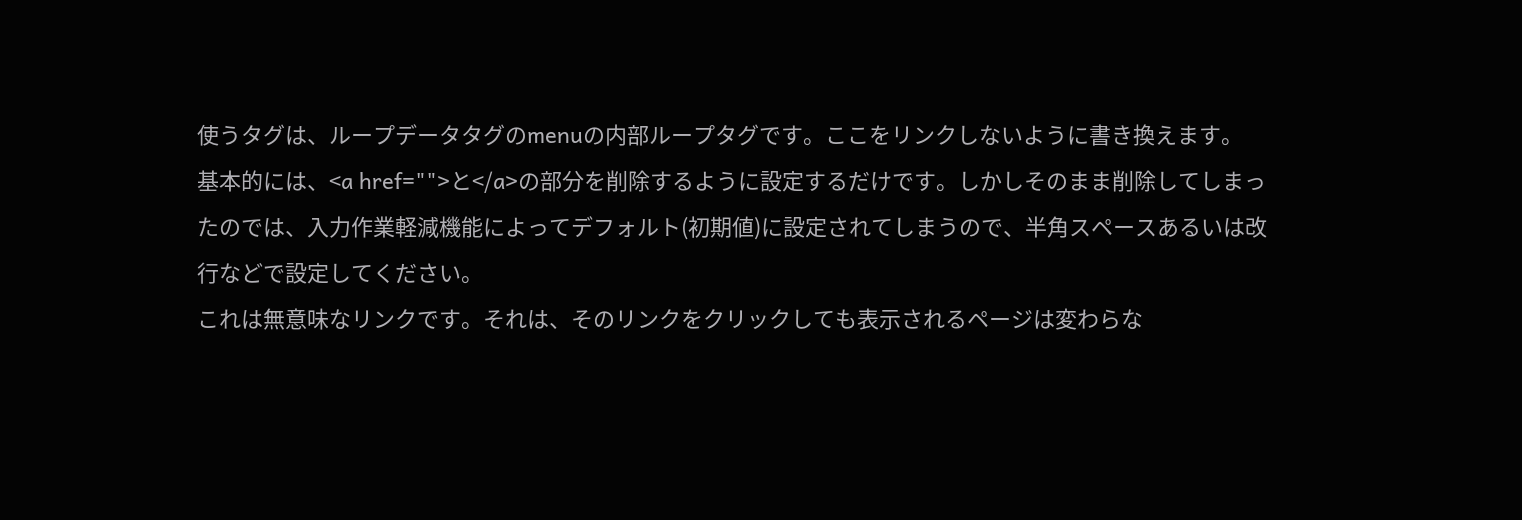使うタグは、ループデータタグのmenuの内部ループタグです。ここをリンクしないように書き換えます。
基本的には、<a href="">と</a>の部分を削除するように設定するだけです。しかしそのまま削除してしまったのでは、入力作業軽減機能によってデフォルト(初期値)に設定されてしまうので、半角スペースあるいは改行などで設定してください。
これは無意味なリンクです。それは、そのリンクをクリックしても表示されるページは変わらな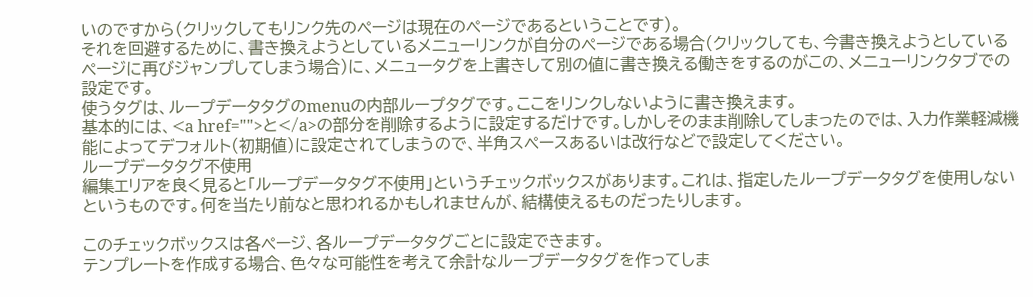いのですから(クリックしてもリンク先のページは現在のページであるということです)。
それを回避するために、書き換えようとしているメニューリンクが自分のページである場合(クリックしても、今書き換えようとしているページに再びジャンプしてしまう場合)に、メニュータグを上書きして別の値に書き換える働きをするのがこの、メニューリンクタブでの設定です。
使うタグは、ループデータタグのmenuの内部ループタグです。ここをリンクしないように書き換えます。
基本的には、<a href="">と</a>の部分を削除するように設定するだけです。しかしそのまま削除してしまったのでは、入力作業軽減機能によってデフォルト(初期値)に設定されてしまうので、半角スペースあるいは改行などで設定してください。
ループデータタグ不使用
編集エリアを良く見ると「ループデータタグ不使用」というチェックボックスがあります。これは、指定したループデータタグを使用しないというものです。何を当たり前なと思われるかもしれませんが、結構使えるものだったりします。

このチェックボックスは各ページ、各ループデータタグごとに設定できます。
テンプレートを作成する場合、色々な可能性を考えて余計なループデータタグを作ってしま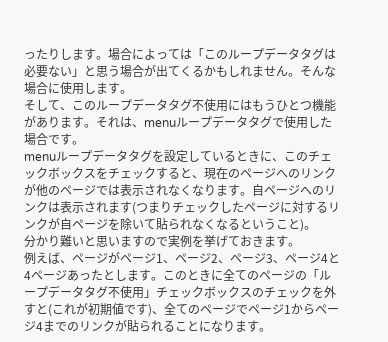ったりします。場合によっては「このループデータタグは必要ない」と思う場合が出てくるかもしれません。そんな場合に使用します。
そして、このループデータタグ不使用にはもうひとつ機能があります。それは、menuループデータタグで使用した場合です。
menuループデータタグを設定しているときに、このチェックボックスをチェックすると、現在のページへのリンクが他のページでは表示されなくなります。自ページへのリンクは表示されます(つまりチェックしたページに対するリンクが自ページを除いて貼られなくなるということ)。
分かり難いと思いますので実例を挙げておきます。
例えば、ページがページ1、ページ2、ページ3、ページ4と4ページあったとします。このときに全てのページの「ループデータタグ不使用」チェックボックスのチェックを外すと(これが初期値です)、全てのページでページ1からページ4までのリンクが貼られることになります。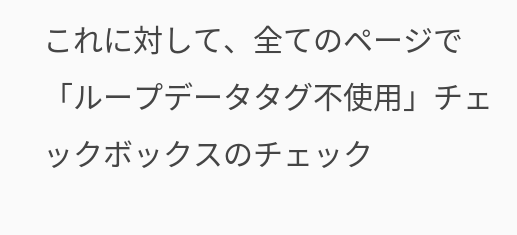これに対して、全てのページで「ループデータタグ不使用」チェックボックスのチェック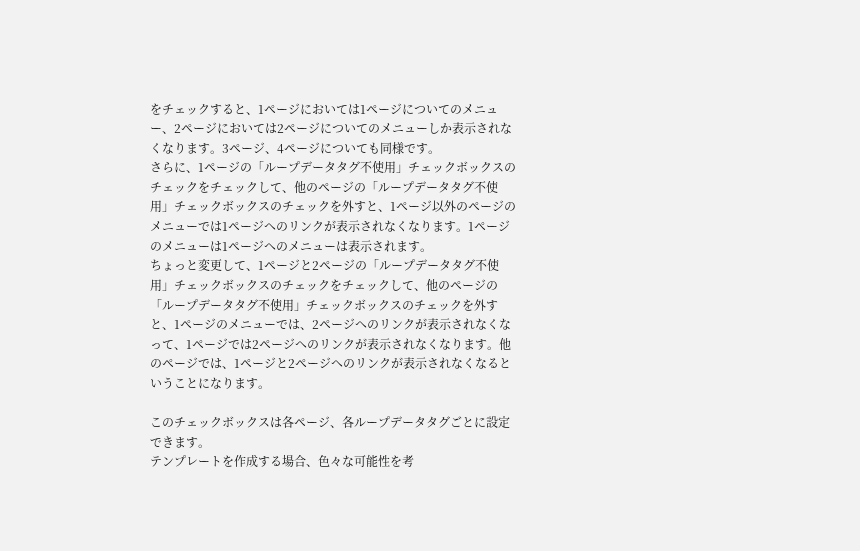をチェックすると、1ページにおいては1ページについてのメニュー、2ページにおいては2ページについてのメニューしか表示されなくなります。3ページ、4ページについても同様です。
さらに、1ページの「ループデータタグ不使用」チェックボックスのチェックをチェックして、他のページの「ループデータタグ不使用」チェックボックスのチェックを外すと、1ページ以外のページのメニューでは1ページへのリンクが表示されなくなります。1ページのメニューは1ページへのメニューは表示されます。
ちょっと変更して、1ページと2ページの「ループデータタグ不使用」チェックボックスのチェックをチェックして、他のページの「ループデータタグ不使用」チェックボックスのチェックを外すと、1ページのメニューでは、2ページへのリンクが表示されなくなって、1ページでは2ページへのリンクが表示されなくなります。他のページでは、1ページと2ページへのリンクが表示されなくなるということになります。

このチェックボックスは各ページ、各ループデータタグごとに設定できます。
テンプレートを作成する場合、色々な可能性を考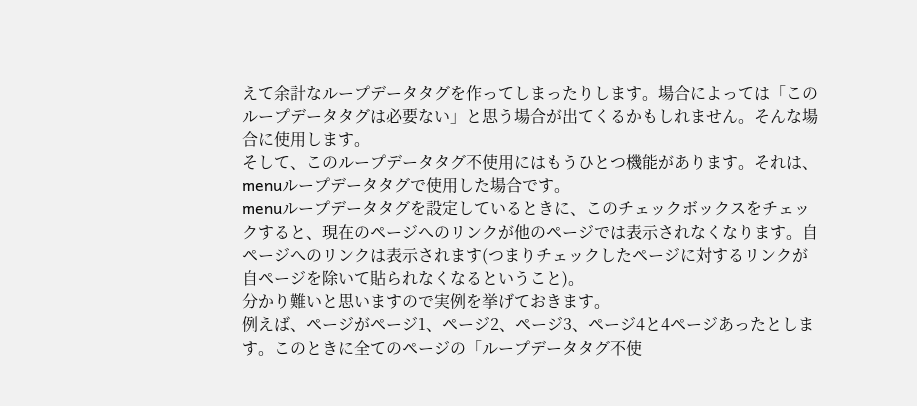えて余計なループデータタグを作ってしまったりします。場合によっては「このループデータタグは必要ない」と思う場合が出てくるかもしれません。そんな場合に使用します。
そして、このループデータタグ不使用にはもうひとつ機能があります。それは、menuループデータタグで使用した場合です。
menuループデータタグを設定しているときに、このチェックボックスをチェックすると、現在のページへのリンクが他のページでは表示されなくなります。自ページへのリンクは表示されます(つまりチェックしたページに対するリンクが自ページを除いて貼られなくなるということ)。
分かり難いと思いますので実例を挙げておきます。
例えば、ページがページ1、ページ2、ページ3、ページ4と4ページあったとします。このときに全てのページの「ループデータタグ不使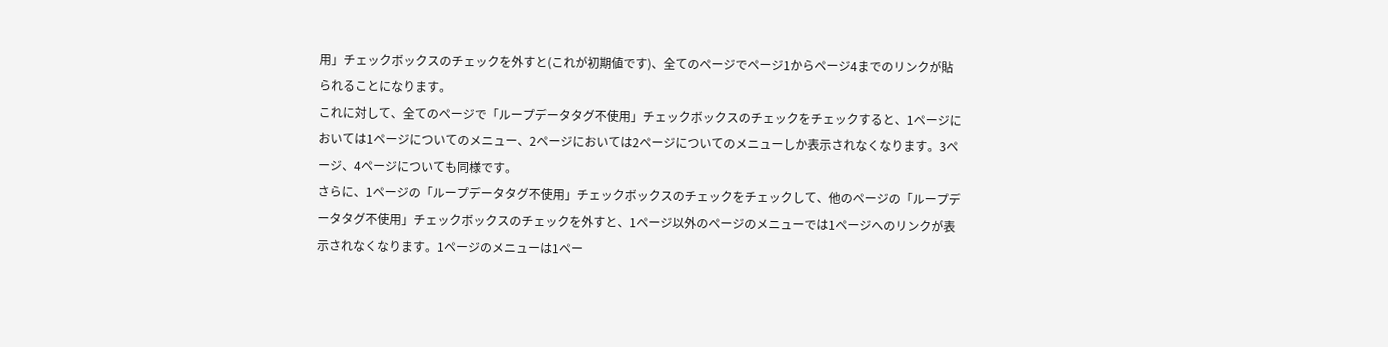用」チェックボックスのチェックを外すと(これが初期値です)、全てのページでページ1からページ4までのリンクが貼られることになります。
これに対して、全てのページで「ループデータタグ不使用」チェックボックスのチェックをチェックすると、1ページにおいては1ページについてのメニュー、2ページにおいては2ページについてのメニューしか表示されなくなります。3ページ、4ページについても同様です。
さらに、1ページの「ループデータタグ不使用」チェックボックスのチェックをチェックして、他のページの「ループデータタグ不使用」チェックボックスのチェックを外すと、1ページ以外のページのメニューでは1ページへのリンクが表示されなくなります。1ページのメニューは1ペー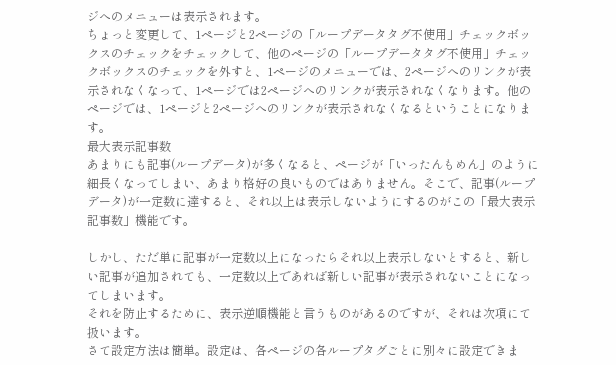ジへのメニューは表示されます。
ちょっと変更して、1ページと2ページの「ループデータタグ不使用」チェックボックスのチェックをチェックして、他のページの「ループデータタグ不使用」チェックボックスのチェックを外すと、1ページのメニューでは、2ページへのリンクが表示されなくなって、1ページでは2ページへのリンクが表示されなくなります。他のページでは、1ページと2ページへのリンクが表示されなくなるということになります。
最大表示記事数
あまりにも記事(ループデータ)が多くなると、ページが「いったんもめん」のように細長くなってしまい、あまり格好の良いものではありません。そこで、記事(ループデータ)が一定数に達すると、それ以上は表示しないようにするのがこの「最大表示記事数」機能です。

しかし、ただ単に記事が一定数以上になったらそれ以上表示しないとすると、新しい記事が追加されても、一定数以上であれば新しい記事が表示されないことになってしまいます。
それを防止するために、表示逆順機能と言うものがあるのですが、それは次項にて扱います。
さて設定方法は簡単。設定は、各ページの各ループタグごとに別々に設定できま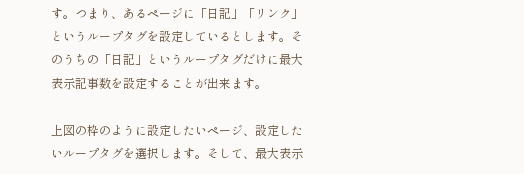す。つまり、あるページに「日記」「リンク」というループタグを設定しているとします。そのうちの「日記」というループタグだけに最大表示記事数を設定することが出来ます。

上図の枠のように設定したいページ、設定したいループタグを選択します。そして、最大表示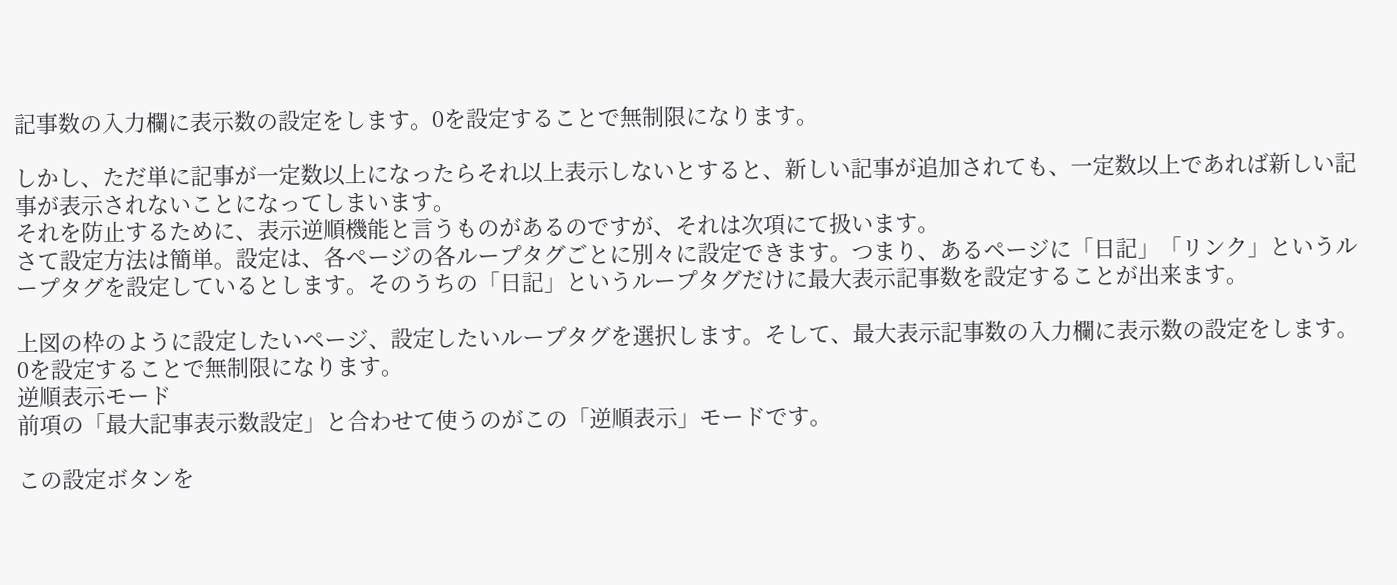記事数の入力欄に表示数の設定をします。0を設定することで無制限になります。

しかし、ただ単に記事が一定数以上になったらそれ以上表示しないとすると、新しい記事が追加されても、一定数以上であれば新しい記事が表示されないことになってしまいます。
それを防止するために、表示逆順機能と言うものがあるのですが、それは次項にて扱います。
さて設定方法は簡単。設定は、各ページの各ループタグごとに別々に設定できます。つまり、あるページに「日記」「リンク」というループタグを設定しているとします。そのうちの「日記」というループタグだけに最大表示記事数を設定することが出来ます。

上図の枠のように設定したいページ、設定したいループタグを選択します。そして、最大表示記事数の入力欄に表示数の設定をします。0を設定することで無制限になります。
逆順表示モード
前項の「最大記事表示数設定」と合わせて使うのがこの「逆順表示」モードです。

この設定ボタンを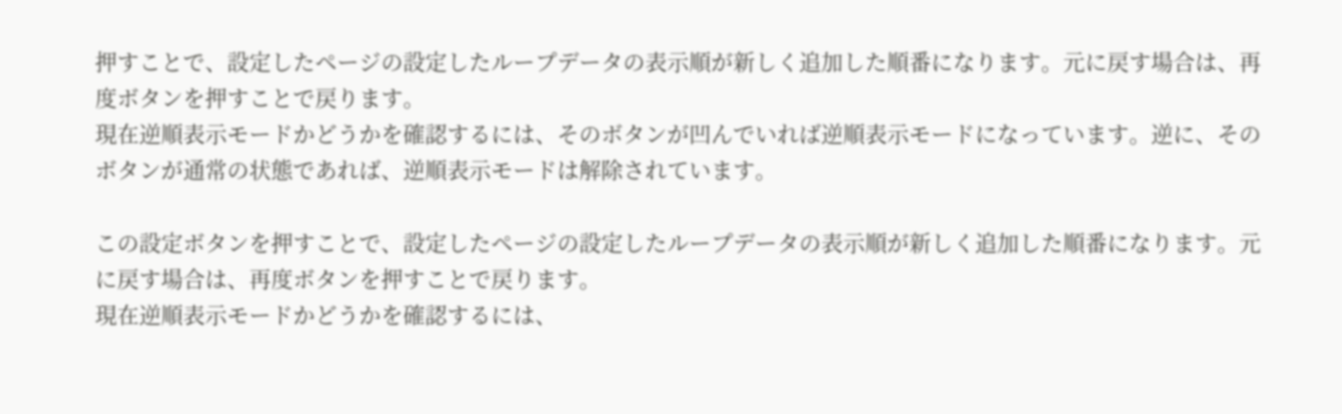押すことで、設定したページの設定したループデータの表示順が新しく追加した順番になります。元に戻す場合は、再度ボタンを押すことで戻ります。
現在逆順表示モードかどうかを確認するには、そのボタンが凹んでいれば逆順表示モードになっています。逆に、そのボタンが通常の状態であれば、逆順表示モードは解除されています。

この設定ボタンを押すことで、設定したページの設定したループデータの表示順が新しく追加した順番になります。元に戻す場合は、再度ボタンを押すことで戻ります。
現在逆順表示モードかどうかを確認するには、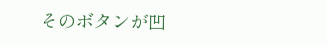そのボタンが凹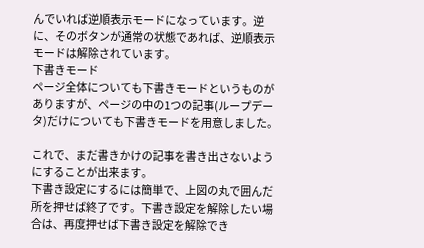んでいれば逆順表示モードになっています。逆に、そのボタンが通常の状態であれば、逆順表示モードは解除されています。
下書きモード
ページ全体についても下書きモードというものがありますが、ページの中の1つの記事(ループデータ)だけについても下書きモードを用意しました。

これで、まだ書きかけの記事を書き出さないようにすることが出来ます。
下書き設定にするには簡単で、上図の丸で囲んだ所を押せば終了です。下書き設定を解除したい場合は、再度押せば下書き設定を解除でき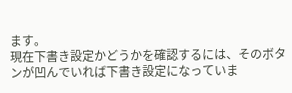ます。
現在下書き設定かどうかを確認するには、そのボタンが凹んでいれば下書き設定になっていま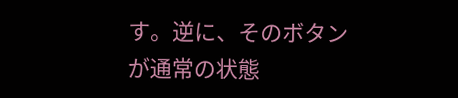す。逆に、そのボタンが通常の状態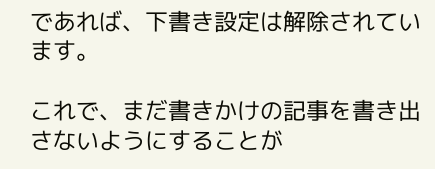であれば、下書き設定は解除されています。

これで、まだ書きかけの記事を書き出さないようにすることが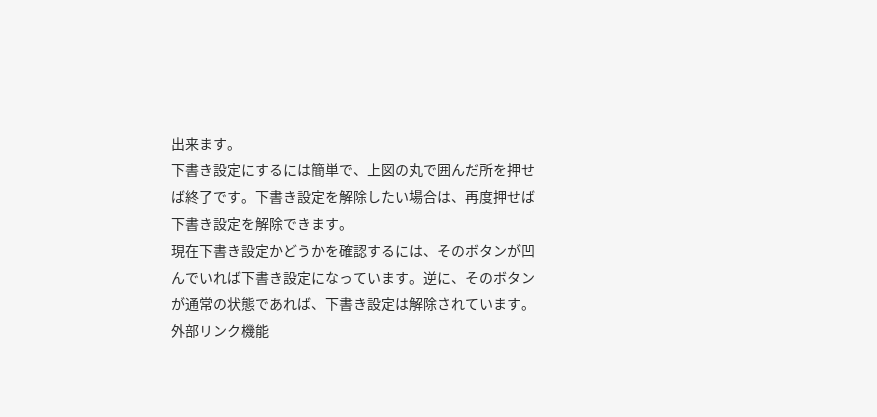出来ます。
下書き設定にするには簡単で、上図の丸で囲んだ所を押せば終了です。下書き設定を解除したい場合は、再度押せば下書き設定を解除できます。
現在下書き設定かどうかを確認するには、そのボタンが凹んでいれば下書き設定になっています。逆に、そのボタンが通常の状態であれば、下書き設定は解除されています。
外部リンク機能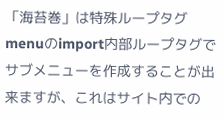「海苔巻」は特殊ループタグmenuのimport内部ループタグでサブメニューを作成することが出来ますが、これはサイト内での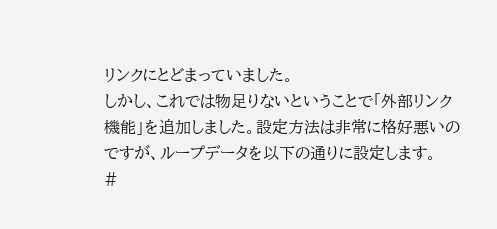リンクにとどまっていました。
しかし、これでは物足りないということで「外部リンク機能」を追加しました。設定方法は非常に格好悪いのですが、ループデータを以下の通りに設定します。
#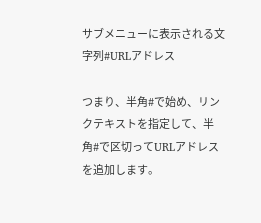サブメニューに表示される文字列#URLアドレス

つまり、半角#で始め、リンクテキストを指定して、半角#で区切ってURLアドレスを追加します。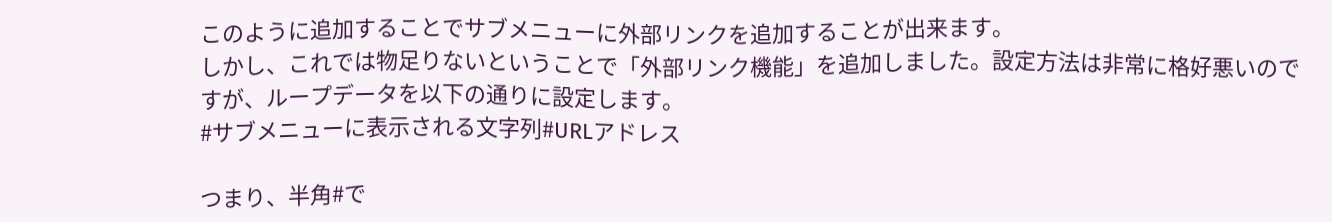このように追加することでサブメニューに外部リンクを追加することが出来ます。
しかし、これでは物足りないということで「外部リンク機能」を追加しました。設定方法は非常に格好悪いのですが、ループデータを以下の通りに設定します。
#サブメニューに表示される文字列#URLアドレス

つまり、半角#で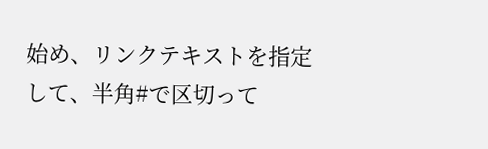始め、リンクテキストを指定して、半角#で区切って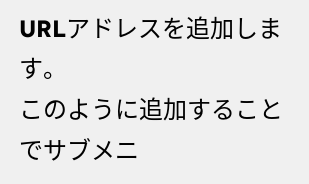URLアドレスを追加します。
このように追加することでサブメニ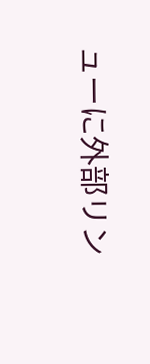ューに外部リン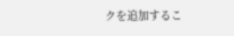クを追加するこ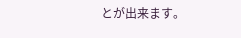とが出来ます。